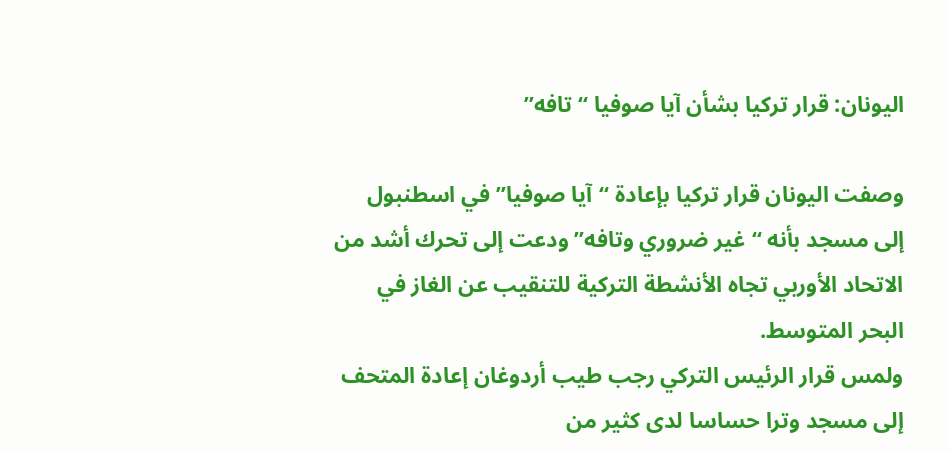اليونان: قرار تركيا بشأن آيا صوفيا “تافه”

وصفت اليونان قرار تركيا بإعادة “آيا صوفيا” في اسطنبول إلى مسجد بأنه “غير ضروري وتافه” ودعت إلى تحرك أشد من الاتحاد الأوربي تجاه الأنشطة التركية للتنقيب عن الغاز في البحر المتوسط.
ولمس قرار الرئيس التركي رجب طيب أردوغان إعادة المتحف إلى مسجد وترا حساسا لدى كثير من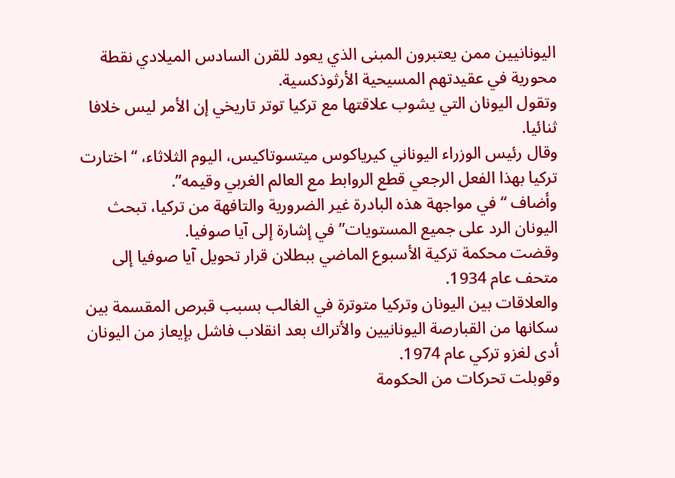اليونانيين ممن يعتبرون المبنى الذي يعود للقرن السادس الميلادي نقطة محورية في عقيدتهم المسيحية الأرثوذكسية.
وتقول اليونان التي يشوب علاقتها مع تركيا توتر تاريخي إن الأمر ليس خلافا ثنائيا.
وقال رئيس الوزراء اليوناني كيرياكوس ميتسوتاكيس، اليوم الثلاثاء، “اختارت تركيا بهذا الفعل الرجعي قطع الروابط مع العالم الغربي وقيمه”.
وأضاف “في مواجهة هذه البادرة غير الضرورية والتافهة من تركيا، تبحث اليونان الرد على جميع المستويات” في إشارة إلى آيا صوفيا.
وقضت محكمة تركية الأسبوع الماضي ببطلان قرار تحويل آيا صوفيا إلى متحف عام 1934.
والعلاقات بين اليونان وتركيا متوترة في الغالب بسبب قبرص المقسمة بين سكانها من القبارصة اليونانيين والأتراك بعد انقلاب فاشل بإيعاز من اليونان أدى لغزو تركي عام 1974.
وقوبلت تحركات من الحكومة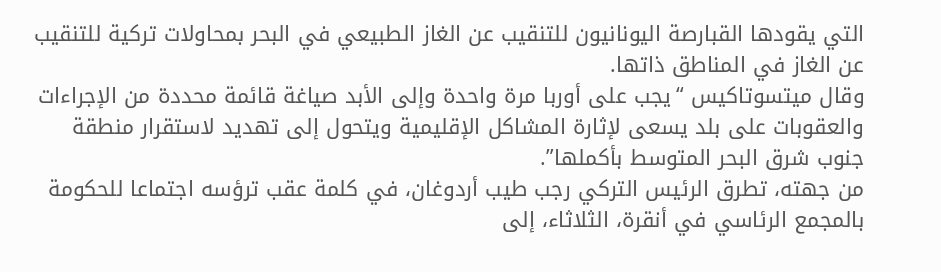التي يقودها القبارصة اليونانيون للتنقيب عن الغاز الطبيعي في البحر بمحاولات تركية للتنقيب عن الغاز في المناطق ذاتها.
وقال ميتسوتاكيس “يجب على أوربا مرة واحدة وإلى الأبد صياغة قائمة محددة من الإجراءات والعقوبات على بلد يسعى لإثارة المشاكل الإقليمية ويتحول إلى تهديد لاستقرار منطقة جنوب شرق البحر المتوسط بأكملها”.
من جهته، تطرق الرئيس التركي رجب طيب أردوغان، في كلمة عقب ترؤسه اجتماعا للحكومة بالمجمع الرئاسي في أنقرة، الثلاثاء، إلى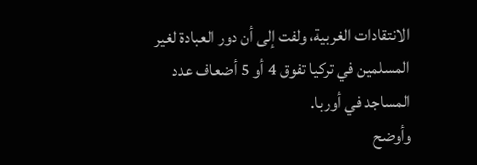الانتقادات الغربية، ولفت إلى أن دور العبادة لغير المسلمين في تركيا تفوق 4 أو 5 أضعاف عدد المساجد في أوربا.
وأوضح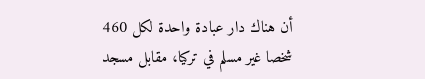أن هناك دار عبادة واحدة لكل 460 شخصا غير مسلم في تركيا، مقابل مسجد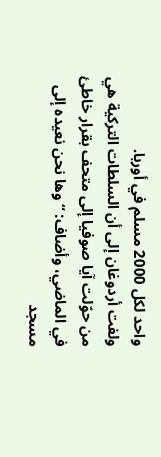واحد لكل 2000 مسلم في أوربا.
ولفت أردوغان إلى أن السلطات التركية هي من حوّلت آيا صوفيا إلى متحف بقرار خاطئ في الماضي، وأضاف: “وها نحن نعيده إلى مسجد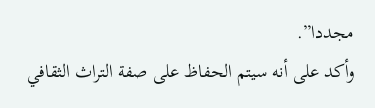مجددا”.
وأكد على أنه سيتم الحفاظ على صفة التراث الثقافي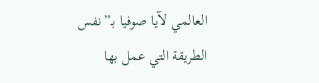العالمي لآيا صوفيا بـ”نفس الطريقة التي عمل بها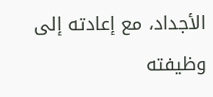الأجداد، مع إعادته إلى وظيفته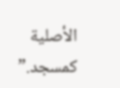الأصلية كمسجد.”